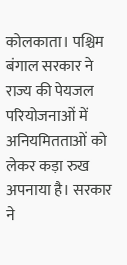कोलकाता। पश्चिम बंगाल सरकार ने राज्य की पेयजल परियोजनाओं में अनियमितताओं को लेकर कड़ा रुख अपनाया है। सरकार ने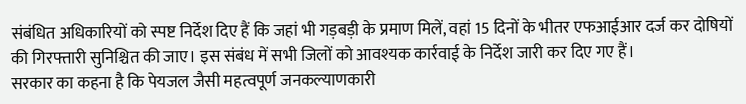संबंधित अधिकारियों को स्पष्ट निर्देश दिए हैं कि जहां भी गड़बड़ी के प्रमाण मिलें, वहां 15 दिनों के भीतर एफआईआर दर्ज कर दोषियों की गिरफ्तारी सुनिश्चित की जाए। इस संबंध में सभी जिलों को आवश्यक कार्रवाई के निर्देश जारी कर दिए गए हैं।
सरकार का कहना है कि पेयजल जैसी महत्वपूर्ण जनकल्याणकारी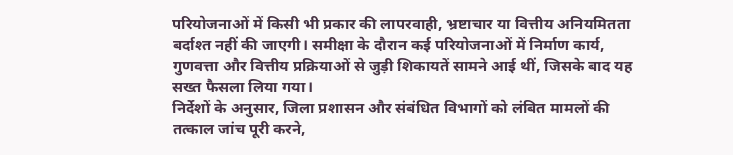परियोजनाओं में किसी भी प्रकार की लापरवाही, भ्रष्टाचार या वित्तीय अनियमितता बर्दाश्त नहीं की जाएगी। समीक्षा के दौरान कई परियोजनाओं में निर्माण कार्य, गुणवत्ता और वित्तीय प्रक्रियाओं से जुड़ी शिकायतें सामने आई थीं, जिसके बाद यह सख्त फैसला लिया गया।
निर्देशों के अनुसार, जिला प्रशासन और संबंधित विभागों को लंबित मामलों की तत्काल जांच पूरी करने,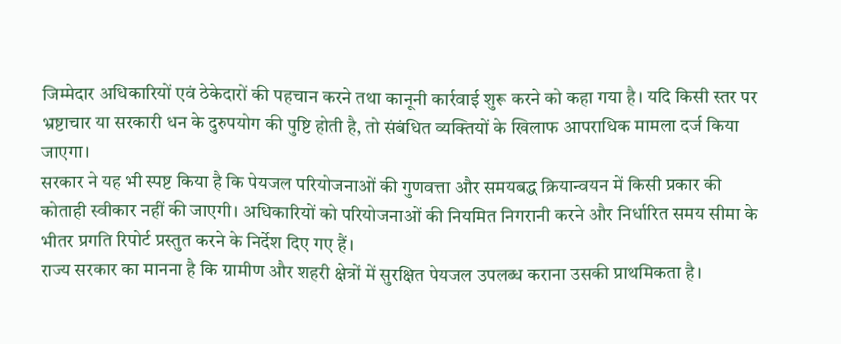जिम्मेदार अधिकारियों एवं ठेकेदारों की पहचान करने तथा कानूनी कार्रवाई शुरू करने को कहा गया है। यदि किसी स्तर पर भ्रष्टाचार या सरकारी धन के दुरुपयोग की पुष्टि होती है, तो संबंधित व्यक्तियों के खिलाफ आपराधिक मामला दर्ज किया जाएगा।
सरकार ने यह भी स्पष्ट किया है कि पेयजल परियोजनाओं की गुणवत्ता और समयबद्ध क्रियान्वयन में किसी प्रकार की कोताही स्वीकार नहीं की जाएगी। अधिकारियों को परियोजनाओं की नियमित निगरानी करने और निर्धारित समय सीमा के भीतर प्रगति रिपोर्ट प्रस्तुत करने के निर्देश दिए गए हैं।
राज्य सरकार का मानना है कि ग्रामीण और शहरी क्षेत्रों में सुरक्षित पेयजल उपलब्ध कराना उसकी प्राथमिकता है।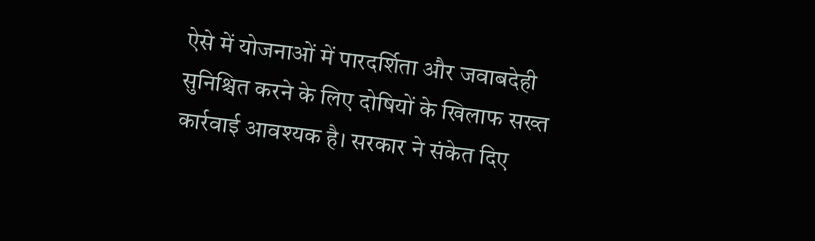ऐसे में योजनाओं में पारदर्शिता और जवाबदेही सुनिश्चित करने के लिए दोषियों के खिलाफ सख्त कार्रवाई आवश्यक है। सरकार ने संकेत दिए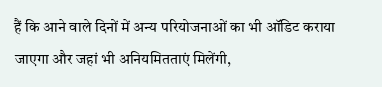हैं कि आने वाले दिनों में अन्य परियोजनाओं का भी ऑडिट कराया जाएगा और जहां भी अनियमितताएं मिलेंगी,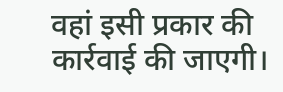वहां इसी प्रकार की कार्रवाई की जाएगी।